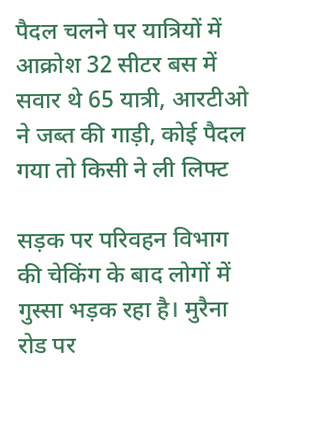पैदल चलने पर यात्रियों में आक्रोश 32 सीटर बस में सवार थे 65 यात्री, आरटीओ ने जब्त की गाड़ी, कोई पैदल गया तो किसी ने ली लिफ्ट

सड़क पर परिवहन विभाग की चेकिंग के बाद लोगों में गुस्सा भड़क रहा है। मुरैना रोड पर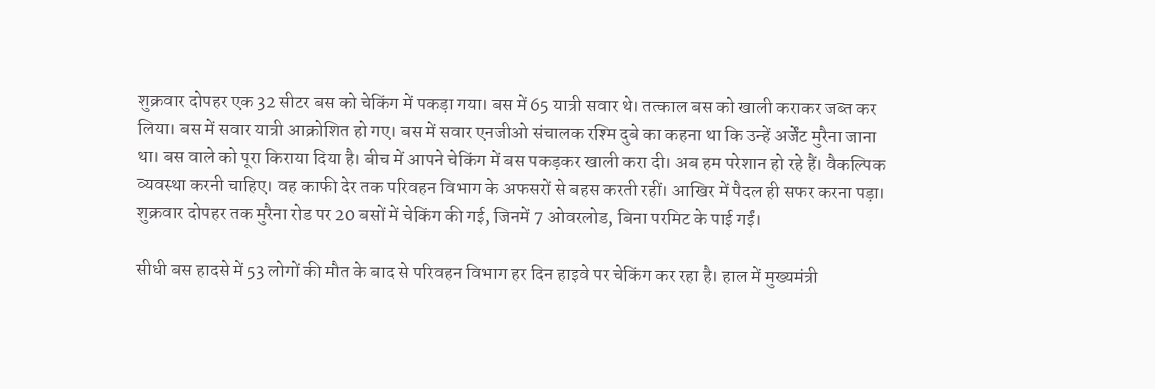शुक्रवार दोपहर एक 32 सीटर बस को चेकिंग में पकड़ा गया। बस में 65 यात्री सवार थे। तत्काल बस को खाली कराकर जब्त कर लिया। बस में सवार यात्री आक्रोशित हो गए। बस में सवार एनजीओ संचालक रश्मि दुबे का कहना था कि उन्हें अर्जेंट मुरैना जाना था। बस वाले को पूरा किराया दिया है। बीच में आपने चेकिंग में बस पकड़कर खाली करा दी। अब हम परेशान हो रहे हैं। वैकल्पिक व्यवस्था करनी चाहिए। वह काफी देर तक परिवहन विभाग के अफसरों से बहस करती रहीं। आखिर में पैदल ही सफर करना पड़ा। शुक्रवार दोपहर तक मुरैना रोड पर 20 बसों में चेकिंग की गई, जिनमें 7 ओवरलोड, बिना परमिट के पाई गईं।

सीधी बस हादसे में 53 लोगों की मौत के बाद से परिवहन विभाग हर दिन हाइवे पर चेकिंग कर रहा है। हाल में मुख्यमंत्री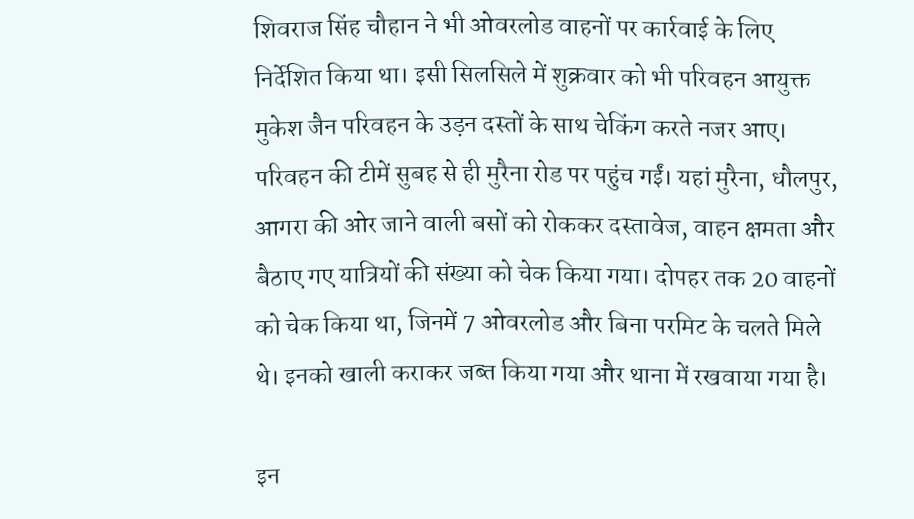शिवराज सिंह चौहान ने भी ओवरलोड वाहनों पर कार्रवाई के लिए निर्देशित किया था। इसी सिलसिले में शुक्रवार को भी परिवहन आयुक्त मुकेश जैन परिवहन के उड़न दस्तों के साथ चेकिंग करते नजर आए। परिवहन की टीमें सुबह से ही मुरैना रोड पर पहुंच गईं। यहां मुरैना, धौलपुर, आगरा की ओर जाने वाली बसों को रोककर दस्तावेज, वाहन क्षमता और बैठाए गए यात्रियों की संख्या को चेक किया गया। दोपहर तक 20 वाहनों को चेक किया था, जिनमें 7 ओवरलोड और बिना परमिट के चलते मिले थे। इनको खाली कराकर जब्त किया गया और थाना में रखवाया गया है।

इन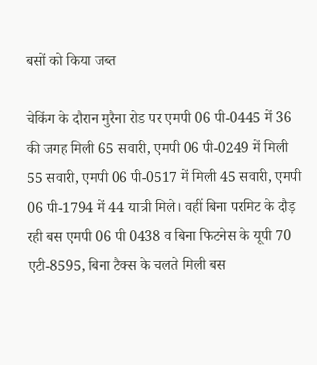बसों को किया जब्त

चेकिंग के दौरान मुरैना रोड पर एमपी 06 पी-0445 में 36 की जगह मिली 65 सवारी, एमपी 06 पी-0249 में मिली 55 सवारी, एमपी 06 पी-0517 में मिली 45 सवारी, एमपी 06 पी-1794 में 44 यात्री मिले। वहीं बिना परमिट के दौड़ रही बस एमपी 06 पी 0438 व बिना फिटनेस के यूपी 70 एटी-8595, बिना टैक्स के चलते मिली बस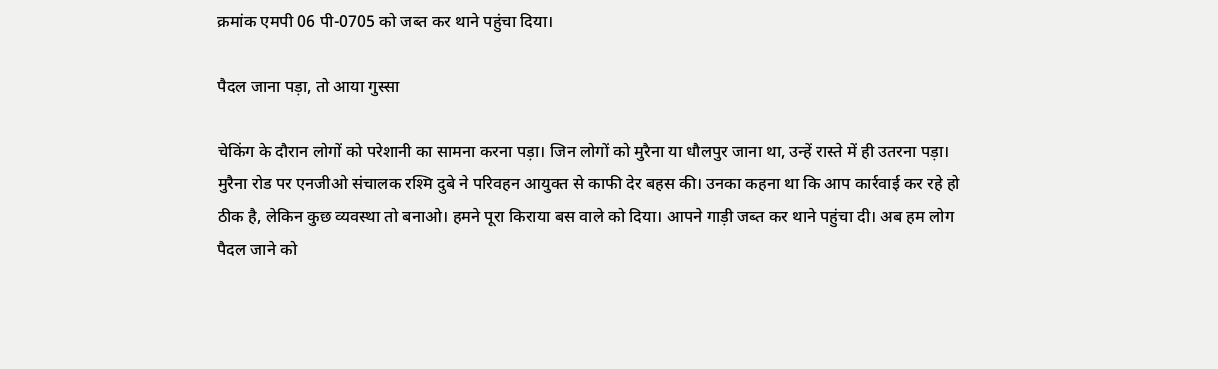क्रमांक एमपी 06 पी-0705 को जब्त कर थाने पहुंचा दिया।

पैदल जाना पड़ा, तो आया गुस्सा

चेकिंग के दौरान लोगों को परेशानी का सामना करना पड़ा। जिन लोगों को मुरैना या धौलपुर जाना था, उन्हें रास्ते में ही उतरना पड़ा। मुरैना रोड पर एनजीओ संचालक रश्मि दुबे ने परिवहन आयुक्त से काफी देर बहस की। उनका कहना था कि आप कार्रवाई कर रहे हो ठीक है, लेकिन कुछ व्यवस्था तो बनाओ। हमने पूरा किराया बस वाले को दिया। आपने गाड़ी जब्त कर थाने पहुंचा दी। अब हम लोग पैदल जाने को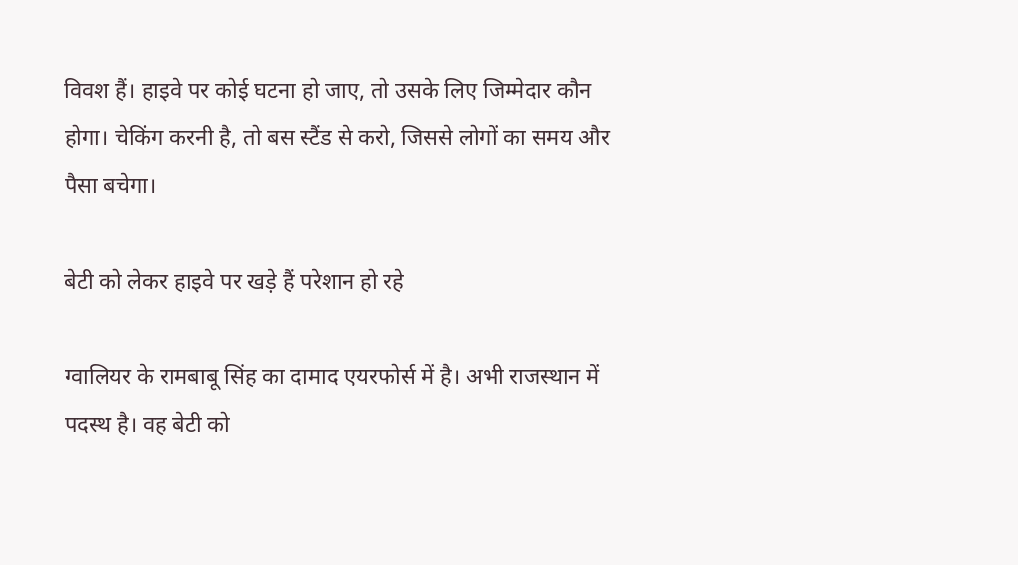विवश हैं। हाइवे पर कोई घटना हो जाए, तो उसके लिए जिम्मेदार कौन होगा। चेकिंग करनी है, तो बस स्टैंड से करो, जिससे लोगों का समय और पैसा बचेगा।

बेटी को लेकर हाइवे पर खड़े हैं परेशान हो रहे

ग्वालियर के रामबाबू सिंह का दामाद एयरफोर्स में है। अभी राजस्थान में पदस्थ है। वह बेटी को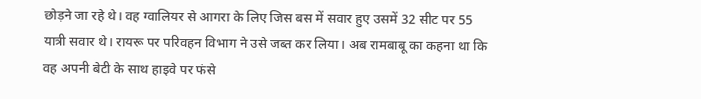छोड़ने जा रहे थे। वह ग्वालियर से आगरा के लिए जिस बस में सवार हुए उसमें 32 सीट पर 55 यात्री सवार थे। रायरू पर परिवहन विभाग ने उसे जब्त कर लिया। अब रामबाबू का कहना था कि वह अपनी बेटी के साथ हाइवे पर फंसे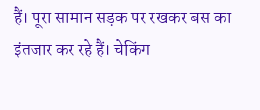हैं। पूरा सामान सड़क पर रखकर बस का इंतजार कर रहे हैं। चेकिंग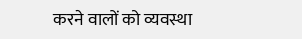करने वालों को व्यवस्था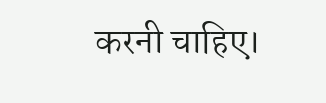करनी चाहिए।